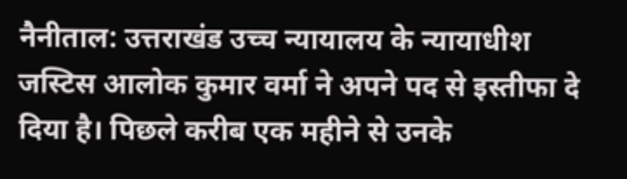नैनीताल: उत्तराखंड उच्च न्यायालय के न्यायाधीश जस्टिस आलोक कुमार वर्मा ने अपने पद से इस्तीफा दे दिया है। पिछले करीब एक महीने से उनके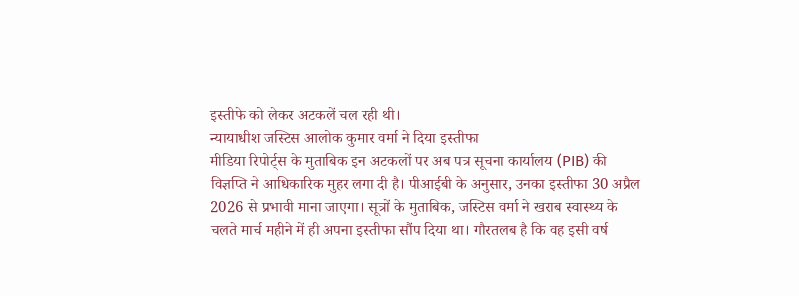इस्तीफे को लेकर अटकलें चल रही थी।
न्यायाधीश जस्टिस आलोक कुमार वर्मा ने दिया इस्तीफा
मीडिया रिपोर्ट्स के मुताबिक इन अटकलों पर अब पत्र सूचना कार्यालय (PIB) की विज्ञप्ति ने आधिकारिक मुहर लगा दी है। पीआईबी के अनुसार, उनका इस्तीफा 30 अप्रैल 2026 से प्रभावी माना जाएगा। सूत्रों के मुताबिक, जस्टिस वर्मा ने खराब स्वास्थ्य के चलते मार्च महीने में ही अपना इस्तीफा सौंप दिया था। गौरतलब है कि वह इसी वर्ष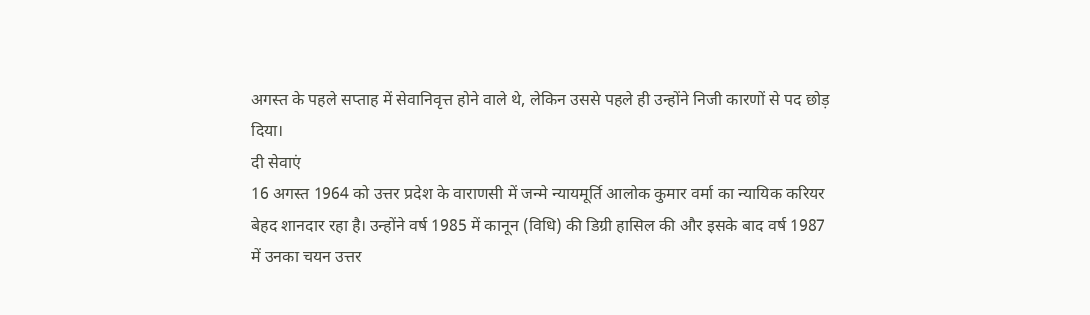अगस्त के पहले सप्ताह में सेवानिवृत्त होने वाले थे, लेकिन उससे पहले ही उन्होंने निजी कारणों से पद छोड़ दिया।
दी सेवाएं
16 अगस्त 1964 को उत्तर प्रदेश के वाराणसी में जन्मे न्यायमूर्ति आलोक कुमार वर्मा का न्यायिक करियर बेहद शानदार रहा है। उन्होंने वर्ष 1985 में कानून (विधि) की डिग्री हासिल की और इसके बाद वर्ष 1987 में उनका चयन उत्तर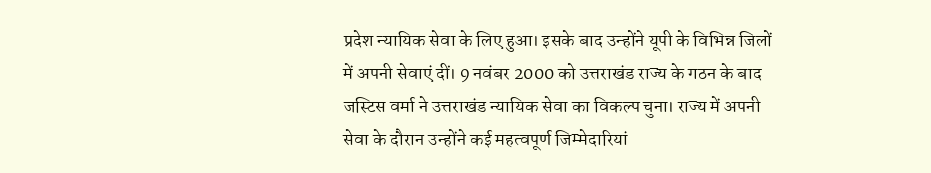प्रदेश न्यायिक सेवा के लिए हुआ। इसके बाद उन्होंने यूपी के विभिन्न जिलों में अपनी सेवाएं दीं। 9 नवंबर 2000 को उत्तराखंड राज्य के गठन के बाद जस्टिस वर्मा ने उत्तराखंड न्यायिक सेवा का विकल्प चुना। राज्य में अपनी सेवा के दौरान उन्होंने कई महत्वपूर्ण जिम्मेदारियां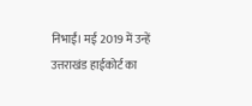निभाईं। मई 2019 में उन्हें उत्तराखंड हाईकोर्ट का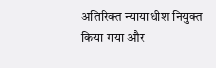अतिरिक्त न्यायाधीश नियुक्त किया गया और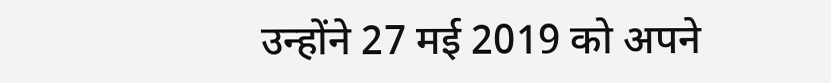उन्होंने 27 मई 2019 को अपने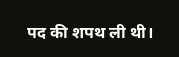पद की शपथ ली थी।